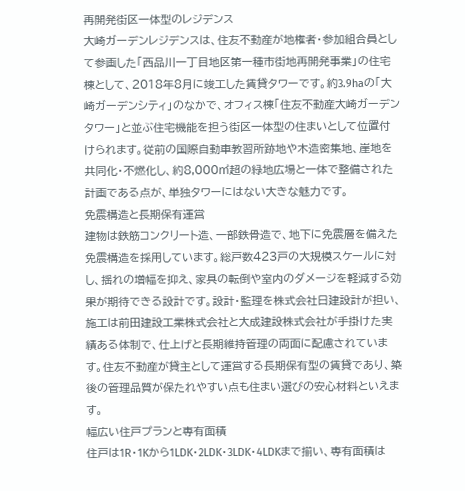再開発街区一体型のレジデンス
大崎ガーデンレジデンスは、住友不動産が地権者・参加組合員として参画した「西品川一丁目地区第一種市街地再開発事業」の住宅棟として、2018年8月に竣工した賃貸タワーです。約3.9haの「大崎ガーデンシティ」のなかで、オフィス棟「住友不動産大崎ガーデンタワー」と並ぶ住宅機能を担う街区一体型の住まいとして位置付けられます。従前の国際自動車教習所跡地や木造密集地、崖地を共同化・不燃化し、約8,000㎡超の緑地広場と一体で整備された計画である点が、単独タワーにはない大きな魅力です。
免震構造と長期保有運営
建物は鉄筋コンクリート造、一部鉄骨造で、地下に免震層を備えた免震構造を採用しています。総戸数423戸の大規模スケールに対し、揺れの増幅を抑え、家具の転倒や室内のダメージを軽減する効果が期待できる設計です。設計・監理を株式会社日建設計が担い、施工は前田建設工業株式会社と大成建設株式会社が手掛けた実績ある体制で、仕上げと長期維持管理の両面に配慮されています。住友不動産が貸主として運営する長期保有型の賃貸であり、築後の管理品質が保たれやすい点も住まい選びの安心材料といえます。
幅広い住戸プランと専有面積
住戸は1R・1Kから1LDK・2LDK・3LDK・4LDKまで揃い、専有面積は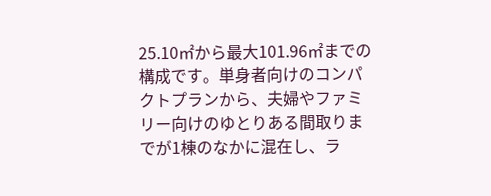25.10㎡から最大101.96㎡までの構成です。単身者向けのコンパクトプランから、夫婦やファミリー向けのゆとりある間取りまでが1棟のなかに混在し、ラ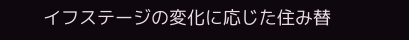イフステージの変化に応じた住み替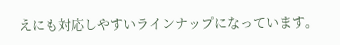えにも対応しやすいラインナップになっています。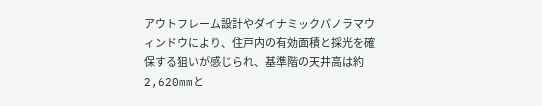アウトフレーム設計やダイナミックパノラマウィンドウにより、住戸内の有効面積と採光を確保する狙いが感じられ、基準階の天井高は約2,620mmと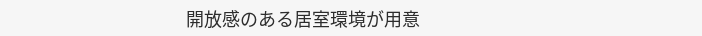開放感のある居室環境が用意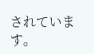されています。